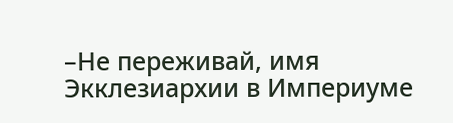–Не переживай, имя Экклезиархии в Империуме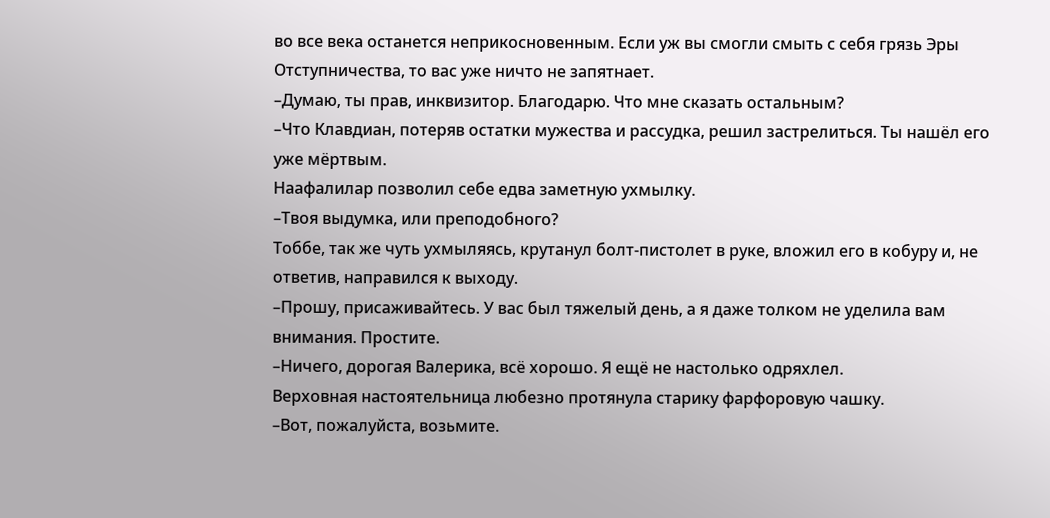во все века останется неприкосновенным. Если уж вы смогли смыть с себя грязь Эры Отступничества, то вас уже ничто не запятнает.
–Думаю, ты прав, инквизитор. Благодарю. Что мне сказать остальным?
–Что Клавдиан, потеряв остатки мужества и рассудка, решил застрелиться. Ты нашёл его уже мёртвым.
Наафалилар позволил себе едва заметную ухмылку.
–Твоя выдумка, или преподобного?
Тоббе, так же чуть ухмыляясь, крутанул болт-пистолет в руке, вложил его в кобуру и, не ответив, направился к выходу.
–Прошу, присаживайтесь. У вас был тяжелый день, а я даже толком не уделила вам внимания. Простите.
–Ничего, дорогая Валерика, всё хорошо. Я ещё не настолько одряхлел.
Верховная настоятельница любезно протянула старику фарфоровую чашку.
–Вот, пожалуйста, возьмите.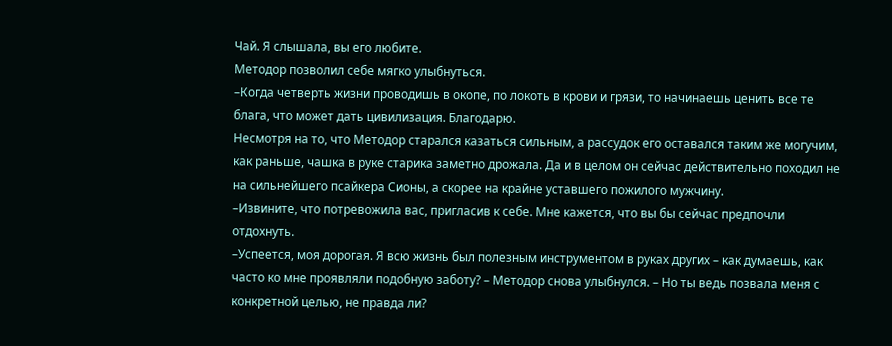Чай. Я слышала, вы его любите.
Методор позволил себе мягко улыбнуться.
–Когда четверть жизни проводишь в окопе, по локоть в крови и грязи, то начинаешь ценить все те блага, что может дать цивилизация. Благодарю.
Несмотря на то, что Методор старался казаться сильным, а рассудок его оставался таким же могучим, как раньше, чашка в руке старика заметно дрожала. Да и в целом он сейчас действительно походил не на сильнейшего псайкера Сионы, а скорее на крайне уставшего пожилого мужчину.
–Извините, что потревожила вас, пригласив к себе. Мне кажется, что вы бы сейчас предпочли отдохнуть.
–Успеется, моя дорогая. Я всю жизнь был полезным инструментом в руках других – как думаешь, как часто ко мне проявляли подобную заботу? – Методор снова улыбнулся. – Но ты ведь позвала меня с конкретной целью, не правда ли?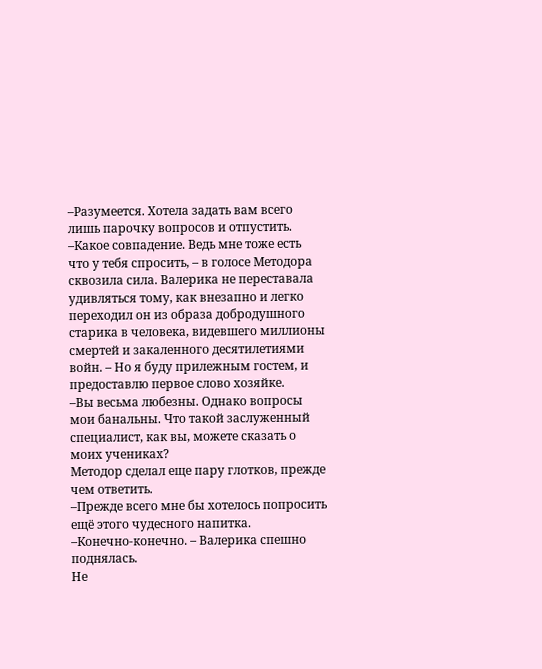–Разумеется. Хотела задать вам всего лишь парочку вопросов и отпустить.
–Какое совпадение. Ведь мне тоже есть что у тебя спросить, – в голосе Методора сквозила сила. Валерика не переставала удивляться тому, как внезапно и легко переходил он из образа добродушного старика в человека, видевшего миллионы смертей и закаленного десятилетиями войн. – Но я буду прилежным гостем, и предоставлю первое слово хозяйке.
–Вы весьма любезны. Однако вопросы мои банальны. Что такой заслуженный специалист, как вы, можете сказать о моих учениках?
Методор сделал еще пару глотков, прежде чем ответить.
–Прежде всего мне бы хотелось попросить ещё этого чудесного напитка.
–Конечно-конечно. – Валерика спешно поднялась.
Не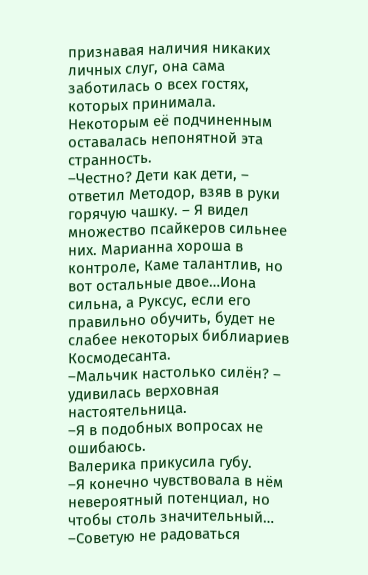признавая наличия никаких личных слуг, она сама заботилась о всех гостях, которых принимала. Некоторым её подчиненным оставалась непонятной эта странность.
–Честно? Дети как дети, – ответил Методор, взяв в руки горячую чашку. – Я видел множество псайкеров сильнее них. Марианна хороша в контроле, Каме талантлив, но вот остальные двое…Иона сильна, а Руксус, если его правильно обучить, будет не слабее некоторых библиариев Космодесанта.
–Мальчик настолько силён? – удивилась верховная настоятельница.
–Я в подобных вопросах не ошибаюсь.
Валерика прикусила губу.
–Я конечно чувствовала в нём невероятный потенциал, но чтобы столь значительный…
–Советую не радоваться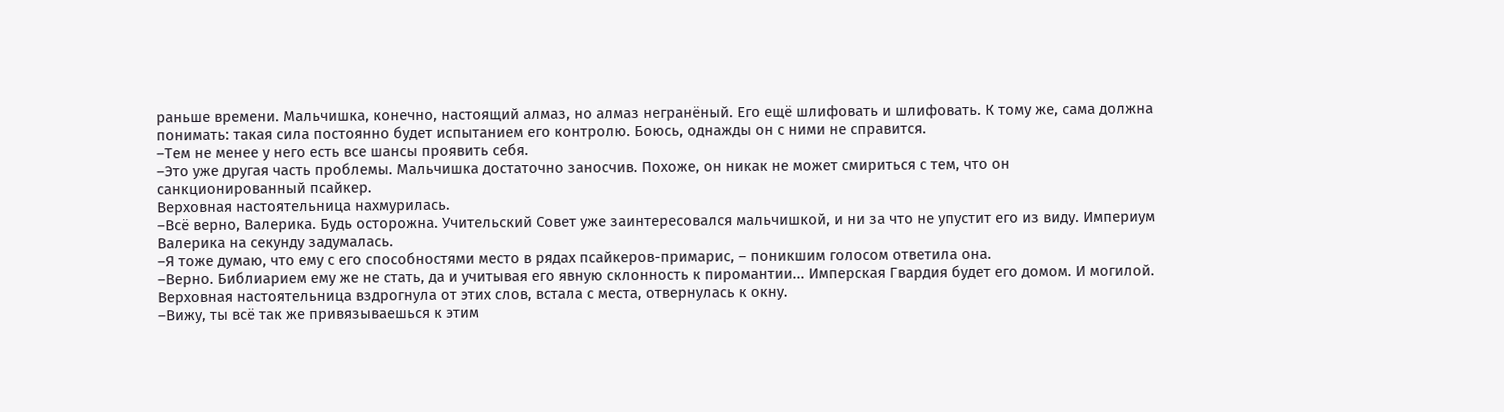раньше времени. Мальчишка, конечно, настоящий алмаз, но алмаз негранёный. Его ещё шлифовать и шлифовать. К тому же, сама должна понимать: такая сила постоянно будет испытанием его контролю. Боюсь, однажды он с ними не справится.
–Тем не менее у него есть все шансы проявить себя.
–Это уже другая часть проблемы. Мальчишка достаточно заносчив. Похоже, он никак не может смириться с тем, что он санкционированный псайкер.
Верховная настоятельница нахмурилась.
–Всё верно, Валерика. Будь осторожна. Учительский Совет уже заинтересовался мальчишкой, и ни за что не упустит его из виду. Империум
Валерика на секунду задумалась.
–Я тоже думаю, что ему с его способностями место в рядах псайкеров-примарис, – поникшим голосом ответила она.
–Верно. Библиарием ему же не стать, да и учитывая его явную склонность к пиромантии... Имперская Гвардия будет его домом. И могилой.
Верховная настоятельница вздрогнула от этих слов, встала с места, отвернулась к окну.
–Вижу, ты всё так же привязываешься к этим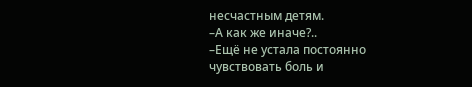несчастным детям.
–А как же иначе?..
–Ещё не устала постоянно чувствовать боль и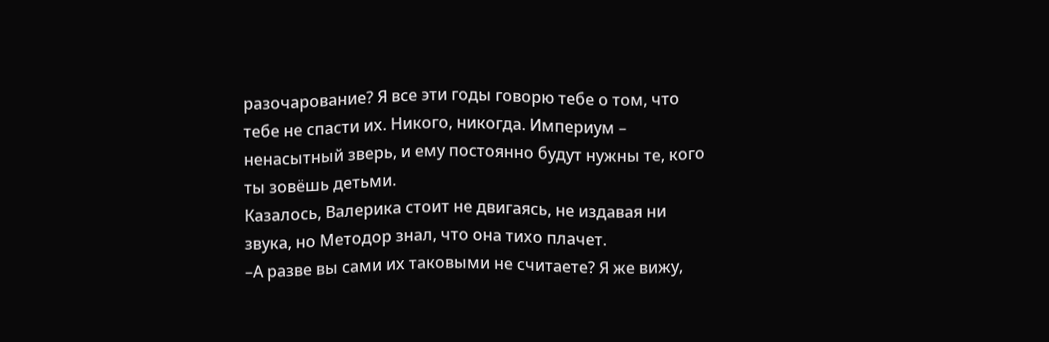разочарование? Я все эти годы говорю тебе о том, что тебе не спасти их. Никого, никогда. Империум – ненасытный зверь, и ему постоянно будут нужны те, кого ты зовёшь детьми.
Казалось, Валерика стоит не двигаясь, не издавая ни звука, но Методор знал, что она тихо плачет.
–А разве вы сами их таковыми не считаете? Я же вижу,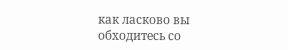как ласково вы обходитесь со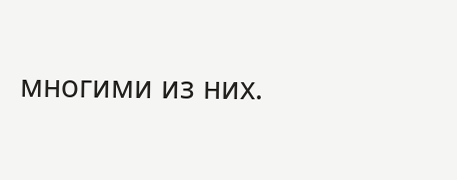многими из них.